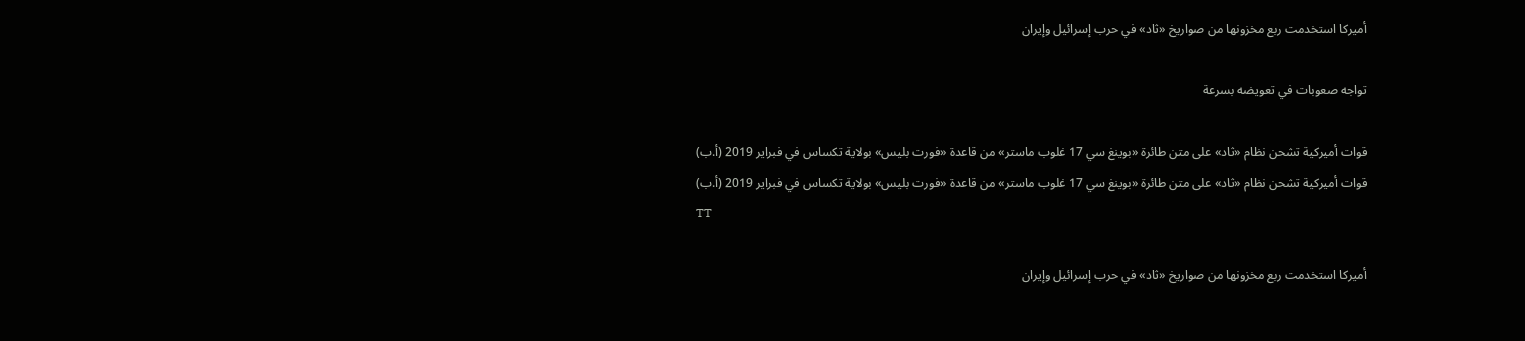أميركا استخدمت ربع مخزونها من صواريخ «ثاد» في حرب إسرائيل وإيران

تواجه صعوبات في تعويضه بسرعة

قوات أميركية تشحن نظام «ثاد» على متن طائرة «بوينغ سي 17 غلوب ماستر» من قاعدة «فورت بليس» بولاية تكساس في فبراير 2019 (أ.ب)
قوات أميركية تشحن نظام «ثاد» على متن طائرة «بوينغ سي 17 غلوب ماستر» من قاعدة «فورت بليس» بولاية تكساس في فبراير 2019 (أ.ب)
TT

أميركا استخدمت ربع مخزونها من صواريخ «ثاد» في حرب إسرائيل وإيران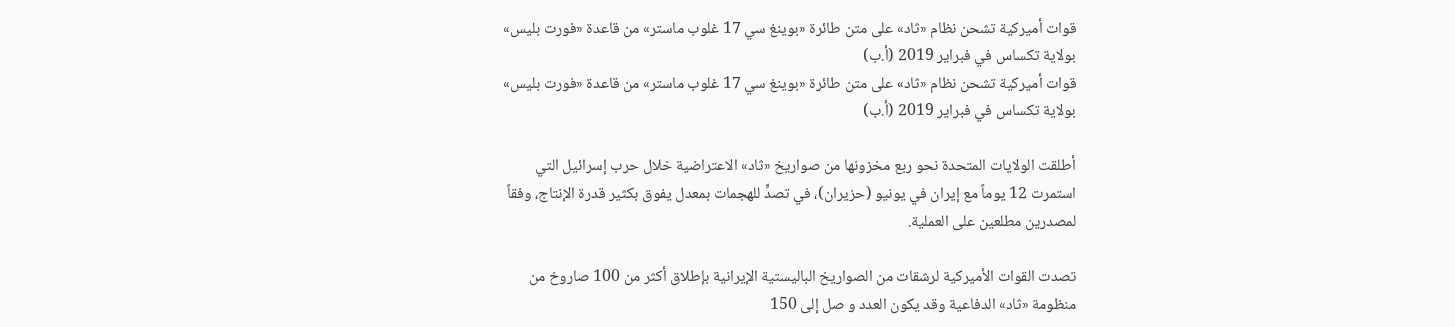قوات أميركية تشحن نظام «ثاد» على متن طائرة «بوينغ سي 17 غلوب ماستر» من قاعدة «فورت بليس» بولاية تكساس في فبراير 2019 (أ.ب)
قوات أميركية تشحن نظام «ثاد» على متن طائرة «بوينغ سي 17 غلوب ماستر» من قاعدة «فورت بليس» بولاية تكساس في فبراير 2019 (أ.ب)

أطلقت الولايات المتحدة نحو ربع مخزونها من صواريخ «ثاد» الاعتراضية خلال حرب إسرائيل التي استمرت 12 يوماً مع إيران في يونيو (حزيران)، في تصدٍّ للهجمات بمعدل يفوق بكثير قدرة الإنتاج، وفقاً لمصدرين مطلعين على العملية.

تصدت القوات الأميركية لرشقات من الصواريخ الباليستية الإيرانية بإطلاق أكثر من 100 صاروخ من منظومة «ثاد» الدفاعية وقد يكون العدد و صل إلى 150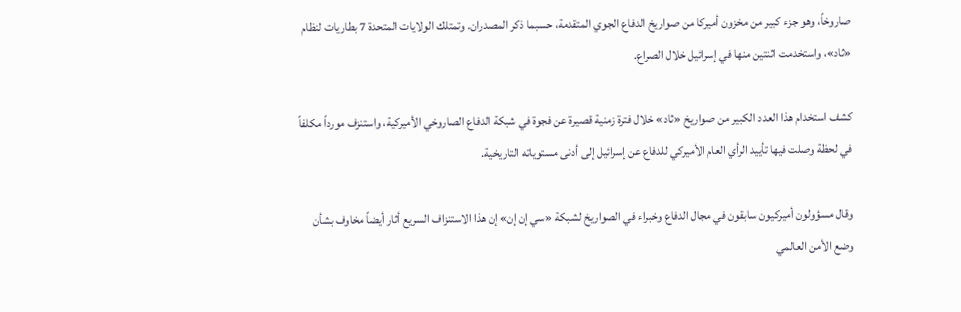صاروخاً، وهو جزء كبير من مخزون أميركا من صواريخ الدفاع الجوي المتقدمة، حسبما ذكر المصدران. وتمتلك الولايات المتحدة 7 بطاريات لنظام «ثاد»، واستخدمت اثنتين منها في إسرائيل خلال الصراع.

كشف استخدام هذا العدد الكبير من صواريخ «ثاد» خلال فترة زمنية قصيرة عن فجوة في شبكة الدفاع الصاروخي الأميركية، واستنزف مورداً مكلفاً في لحظة وصلت فيها تأييد الرأي العام الأميركي للدفاع عن إسرائيل إلى أدنى مستوياته التاريخية.

وقال مسؤولون أميركيون سابقون في مجال الدفاع وخبراء في الصواريخ لشبكة «سي إن إن» إن هذا الاستنزاف السريع أثار أيضاً مخاوف بشأن وضع الأمن العالمي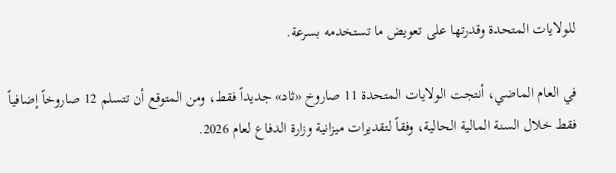للولايات المتحدة وقدرتها على تعويض ما تستخدمه بسرعة.

في العام الماضي، أنتجت الولايات المتحدة 11 صاروخ «ثاد» جديداً فقط، ومن المتوقع أن تتسلم 12 صاروخاً إضافياً فقط خلال السنة المالية الحالية، وفقاً لتقديرات ميزانية وزارة الدفاع لعام 2026.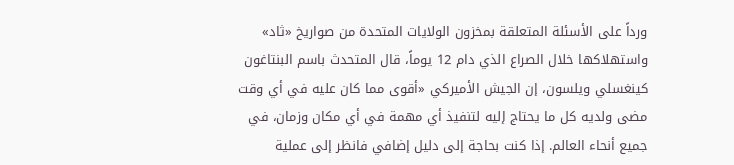ورداً على الأسئلة المتعلقة بمخزون الولايات المتحدة من صواريخ «ثاد» واستهلاكها خلال الصراع الذي دام 12 يوماً، قال المتحدث باسم البنتاغون كينغسلي ويلسون، إن الجيش الأميركي «أقوى مما كان عليه في أي وقت مضى ولديه كل ما يحتاج إليه لتنفيذ أي مهمة في أي مكان وزمان، في جميع أنحاء العالم. إذا كنت بحاجة إلى دليل إضافي فانظر إلى عملية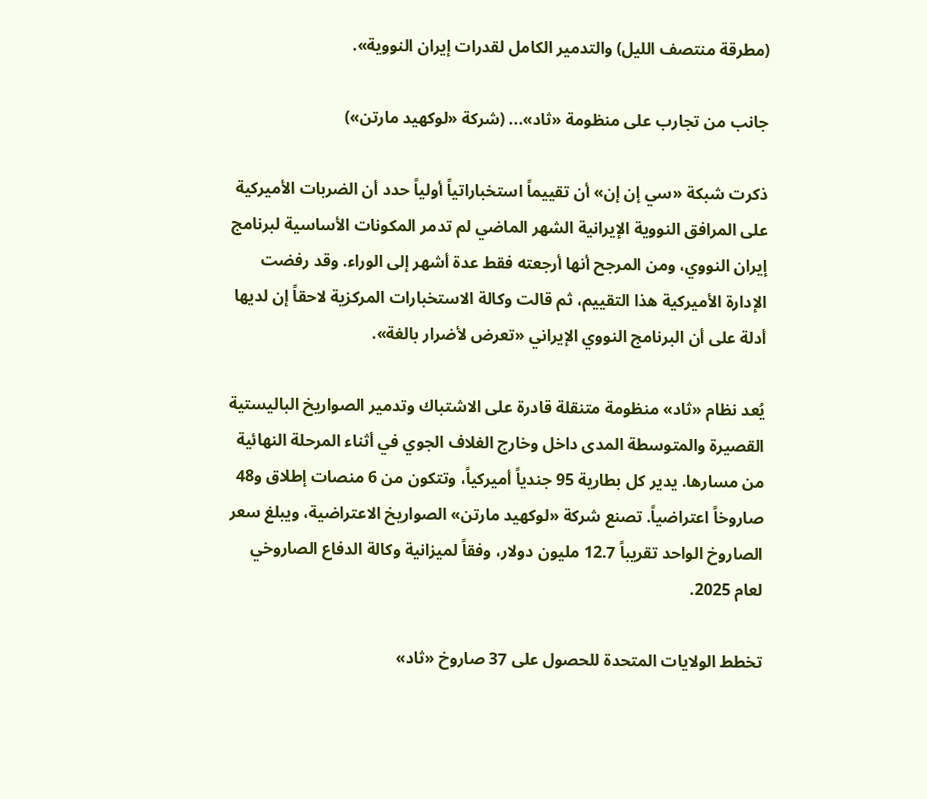(مطرقة منتصف الليل) والتدمير الكامل لقدرات إيران النووية».

جانب من تجارب على منظومة «ثاد»... (شركة «لوكهيد مارتن»)

ذكرت شبكة «سي إن إن» أن تقييماً استخباراتياً أولياً حدد أن الضربات الأميركية على المرافق النووية الإيرانية الشهر الماضي لم تدمر المكونات الأساسية لبرنامج إيران النووي، ومن المرجح أنها أرجعته فقط عدة أشهر إلى الوراء. وقد رفضت الإدارة الأميركية هذا التقييم، ثم قالت وكالة الاستخبارات المركزية لاحقاً إن لديها أدلة على أن البرنامج النووي الإيراني «تعرض لأضرار بالغة».

يُعد نظام «ثاد» منظومة متنقلة قادرة على الاشتباك وتدمير الصواريخ الباليستية القصيرة والمتوسطة المدى داخل وخارج الغلاف الجوي في أثناء المرحلة النهائية من مسارها. يدير كل بطارية 95 جندياً أميركياً، وتتكون من 6 منصات إطلاق و48 صاروخاً اعتراضياً. تصنع شركة «لوكهيد مارتن» الصواريخ الاعتراضية، ويبلغ سعر الصاروخ الواحد تقريباً 12.7 مليون دولار، وفقاً لميزانية وكالة الدفاع الصاروخي لعام 2025.

تخطط الولايات المتحدة للحصول على 37 صاروخ «ثاد»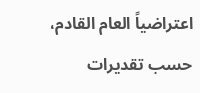اعتراضياً العام القادم، حسب تقديرات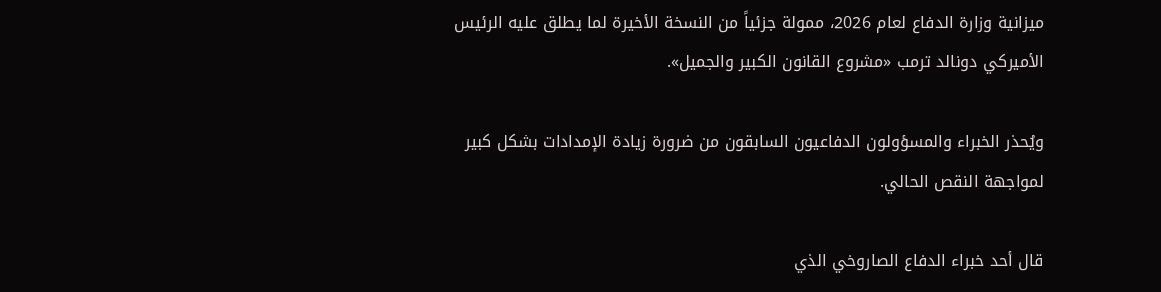ميزانية وزارة الدفاع لعام 2026، ممولة جزئياً من النسخة الأخيرة لما يطلق عليه الرئيس الأميركي دونالد ترمب «مشروع القانون الكبير والجميل».

ويُحذر الخبراء والمسؤولون الدفاعيون السابقون من ضرورة زيادة الإمدادات بشكل كبير لمواجهة النقص الحالي.

قال أحد خبراء الدفاع الصاروخي الذي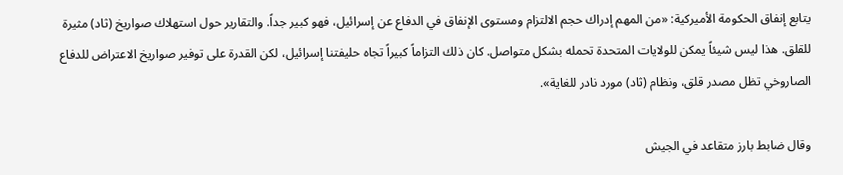يتابع إنفاق الحكومة الأميركية: «من المهم إدراك حجم الالتزام ومستوى الإنفاق في الدفاع عن إسرائيل، فهو كبير جداً. والتقارير حول استهلاك صواريخ (ثاد) مثيرة للقلق. هذا ليس شيئاً يمكن للولايات المتحدة تحمله بشكل متواصل. كان ذلك التزاماً كبيراً تجاه حليفتنا إسرائيل، لكن القدرة على توفير صواريخ الاعتراض للدفاع الصاروخي تظل مصدر قلق، ونظام (ثاد) مورد نادر للغاية».

وقال ضابط بارز متقاعد في الجيش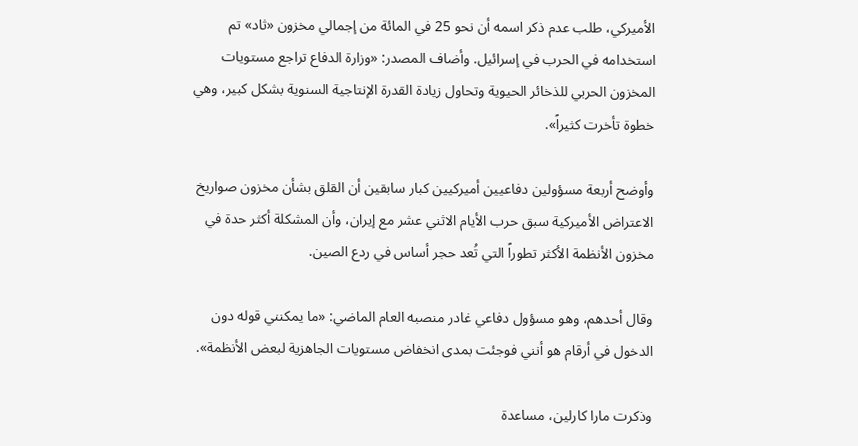الأميركي، طلب عدم ذكر اسمه أن نحو 25 في المائة من إجمالي مخزون «ثاد» تم استخدامه في الحرب في إسرائيل. وأضاف المصدر: «وزارة الدفاع تراجع مستويات المخزون الحربي للذخائر الحيوية وتحاول زيادة القدرة الإنتاجية السنوية بشكل كبير، وهي خطوة تأخرت كثيراً».

وأوضح أربعة مسؤولين دفاعيين أميركيين كبار سابقين أن القلق بشأن مخزون صواريخ الاعتراض الأميركية سبق حرب الأيام الاثني عشر مع إيران، وأن المشكلة أكثر حدة في مخزون الأنظمة الأكثر تطوراً التي تُعد حجر أساس في ردع الصين.

وقال أحدهم، وهو مسؤول دفاعي غادر منصبه العام الماضي: «ما يمكنني قوله دون الدخول في أرقام هو أنني فوجئت بمدى انخفاض مستويات الجاهزية لبعض الأنظمة».

وذكرت مارا كارلين، مساعدة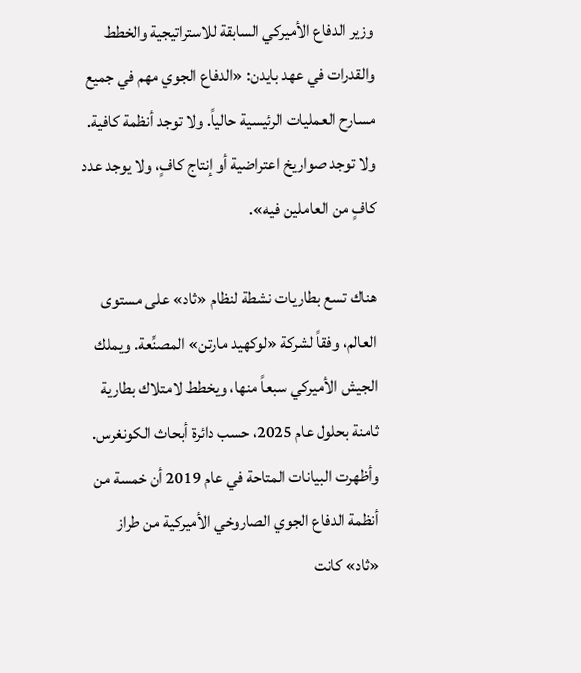وزير الدفاع الأميركي السابقة للاستراتيجية والخطط والقدرات في عهد بايدن: «الدفاع الجوي مهم في جميع مسارح العمليات الرئيسية حالياً. ولا توجد أنظمة كافية. ولا توجد صواريخ اعتراضية أو إنتاج كافٍ، ولا يوجد عدد كافٍ من العاملين فيه».

هناك تسع بطاريات نشطة لنظام «ثاد» على مستوى العالم، وفقاً لشركة «لوكهيد مارتن» المصنِّعة. ويملك الجيش الأميركي سبعاً منها، ويخطط لامتلاك بطارية ثامنة بحلول عام 2025، حسب دائرة أبحاث الكونغرس. وأظهرت البيانات المتاحة في عام 2019 أن خمسة من أنظمة الدفاع الجوي الصاروخي الأميركية من طراز «ثاد» كانت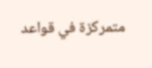متمركزة في قواعد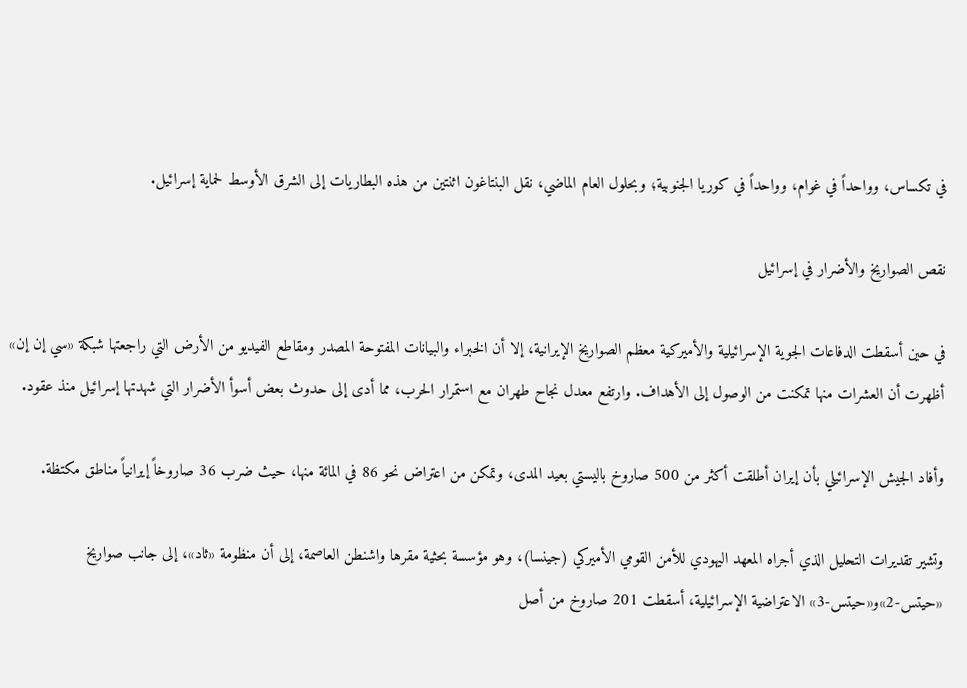في تكساس، وواحداً في غوام، وواحداً في كوريا الجنوبية؛ وبحلول العام الماضي، نقل البنتاغون اثنتين من هذه البطاريات إلى الشرق الأوسط لحماية إسرائيل.

نقص الصواريخ والأضرار في إسرائيل

في حين أسقطت الدفاعات الجوية الإسرائيلية والأميركية معظم الصواريخ الإيرانية، إلا أن الخبراء والبيانات المفتوحة المصدر ومقاطع الفيديو من الأرض التي راجعتها شبكة «سي إن إن» أظهرت أن العشرات منها تمكنت من الوصول إلى الأهداف. وارتفع معدل نجاح طهران مع استمرار الحرب، مما أدى إلى حدوث بعض أسوأ الأضرار التي شهدتها إسرائيل منذ عقود.

وأفاد الجيش الإسرائيلي بأن إيران أطلقت أكثر من 500 صاروخ باليستي بعيد المدى، وتمكن من اعتراض نحو 86 في المائة منها، حيث ضرب 36 صاروخاً إيرانياً مناطق مكتظة.

وتشير تقديرات التحليل الذي أجراه المعهد اليهودي للأمن القومي الأميركي (جينسا)، وهو مؤسسة بحثية مقرها واشنطن العاصمة، إلى أن منظومة «ثاد»، إلى جانب صواريخ «حيتس-2»و«حيتس-3» الاعتراضية الإسرائيلية، أسقطت 201 صاروخ من أصل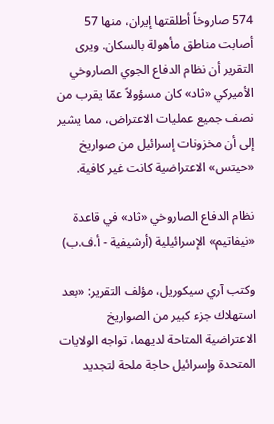574 صاروخاً أطلقتها إيران، منها 57 أصابت مناطق مأهولة بالسكان. ويرى التقرير أن نظام الدفاع الجوي الصاروخي الأميركي «ثاد» كان مسؤولاً عمّا يقرب من نصف جميع عمليات الاعتراض، مما يشير إلى أن مخزونات إسرائيل من صواريخ «حيتس» الاعتراضية كانت غير كافية.

نظام الدفاع الصاروخي «ثاد» في قاعدة «نيفاتيم» الإسرائيلية (أرشيفية - أ.ف.ب)

وكتب آري سيكوريل، مؤلف التقرير: «بعد استهلاك جزء كبير من الصواريخ الاعتراضية المتاحة لديهما، تواجه الولايات المتحدة وإسرائيل حاجة ملحة لتجديد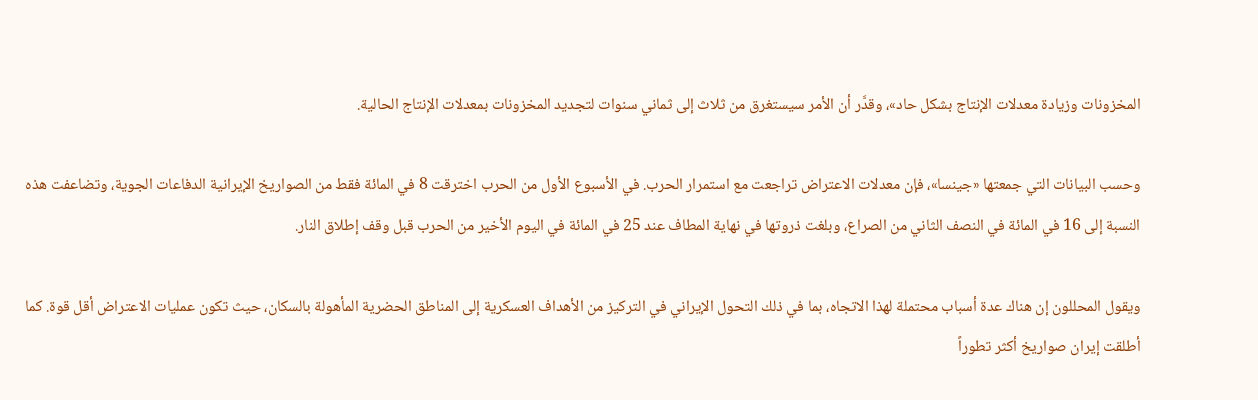المخزونات وزيادة معدلات الإنتاج بشكل حاد»، وقدَّر أن الأمر سيستغرق من ثلاث إلى ثماني سنوات لتجديد المخزونات بمعدلات الإنتاج الحالية.

وحسب البيانات التي جمعتها «جينسا»، فإن معدلات الاعتراض تراجعت مع استمرار الحرب. في الأسبوع الأول من الحرب اخترقت 8 في المائة فقط من الصواريخ الإيرانية الدفاعات الجوية، وتضاعفت هذه النسبة إلى 16 في المائة في النصف الثاني من الصراع، وبلغت ذروتها في نهاية المطاف عند 25 في المائة في اليوم الأخير من الحرب قبل وقف إطلاق النار.

ويقول المحللون إن هناك عدة أسباب محتملة لهذا الاتجاه، بما في ذلك التحول الإيراني في التركيز من الأهداف العسكرية إلى المناطق الحضرية المأهولة بالسكان، حيث تكون عمليات الاعتراض أقل قوة. كما أطلقت إيران صواريخ أكثر تطوراً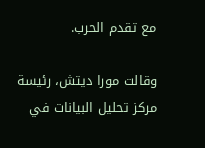مع تقدم الحرب.

وقالت مورا ديتش، رئيسة مركز تحليل البيانات في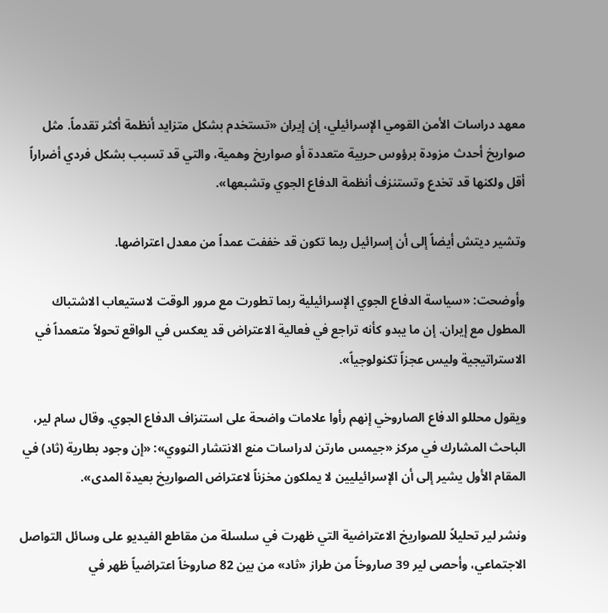معهد دراسات الأمن القومي الإسرائيلي، إن إيران «تستخدم بشكل متزايد أنظمة أكثر تقدماً. مثل صواريخ أحدث مزودة برؤوس حربية متعددة أو صواريخ وهمية، والتي قد تسبب بشكل فردي أضراراً أقل ولكنها قد تخدع وتستنزف أنظمة الدفاع الجوي وتشبعها».

وتشير ديتش أيضاً إلى أن إسرائيل ربما تكون قد خففت عمداً من معدل اعتراضها.

وأوضحت: «سياسة الدفاع الجوي الإسرائيلية ربما تطورت مع مرور الوقت لاستيعاب الاشتباك المطول مع إيران. إن ما يبدو كأنه تراجع في فعالية الاعتراض قد يعكس في الواقع تحولاً متعمداً في الاستراتيجية وليس عجزاً تكنولوجياً».

ويقول محللو الدفاع الصاروخي إنهم رأوا علامات واضحة على استنزاف الدفاع الجوي. وقال سام لير، الباحث المشارك في مركز «جيمس مارتن لدراسات منع الانتشار النووي»: «إن وجود بطارية (ثاد) في المقام الأول يشير إلى أن الإسرائيليين لا يملكون مخزناً لاعتراض الصواريخ بعيدة المدى».

ونشر لير تحليلاً للصواريخ الاعتراضية التي ظهرت في سلسلة من مقاطع الفيديو على وسائل التواصل الاجتماعي، وأحصى لير 39 صاروخاً من طراز «ثاد» من بين 82 صاروخاً اعتراضياً ظهر في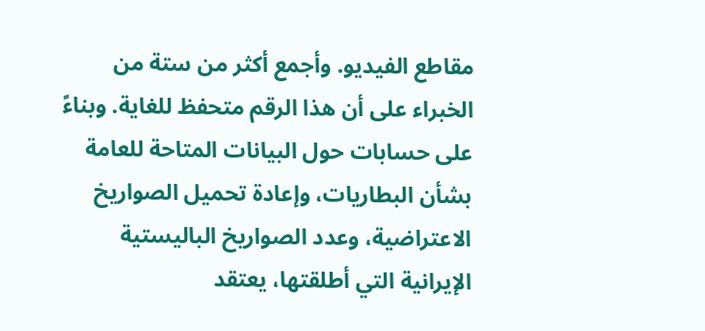مقاطع الفيديو. وأجمع أكثر من ستة من الخبراء على أن هذا الرقم متحفظ للغاية. وبناءً على حسابات حول البيانات المتاحة للعامة بشأن البطاريات، وإعادة تحميل الصواريخ الاعتراضية، وعدد الصواريخ الباليستية الإيرانية التي أطلقتها، يعتقد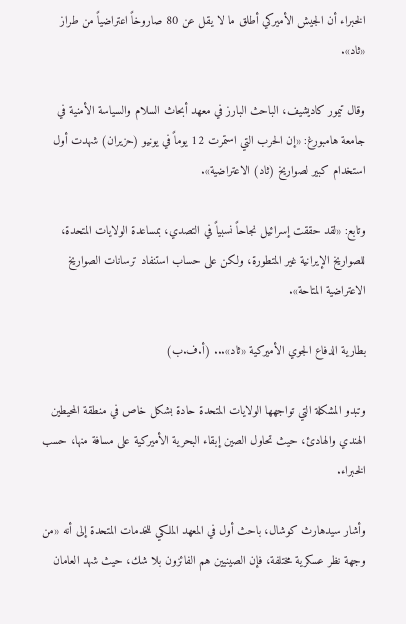الخبراء أن الجيش الأميركي أطلق ما لا يقل عن 80 صاروخاً اعتراضياً من طراز «ثاد».

وقال تيمور كاديشيف، الباحث البارز في معهد أبحاث السلام والسياسة الأمنية في جامعة هامبورغ: «إن الحرب التي استمرت 12 يوماً في يونيو (حزيران) شهدت أول استخدام كبير لصواريخ (ثاد) الاعتراضية».

وتابع: «لقد حققت إسرائيل نجاحاً نسبياً في التصدي، بمساعدة الولايات المتحدة، للصواريخ الإيرانية غير المتطورة، ولكن على حساب استنفاد ترسانات الصواريخ الاعتراضية المتاحة».

بطارية الدفاع الجوي الأميركية «ثاد»... (أ.ف.ب)

وتبدو المشكلة التي تواجهها الولايات المتحدة حادة بشكل خاص في منطقة المحيطين الهندي والهادئ، حيث تحاول الصين إبقاء البحرية الأميركية على مسافة منها، حسب الخبراء.

وأشار سيدهارث كوشال، باحث أول في المعهد الملكي للخدمات المتحدة إلى أنه «من وجهة نظر عسكرية مختلفة، فإن الصينيين هم الفائزون بلا شك، حيث شهد العامان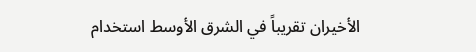الأخيران تقريباً في الشرق الأوسط استخدام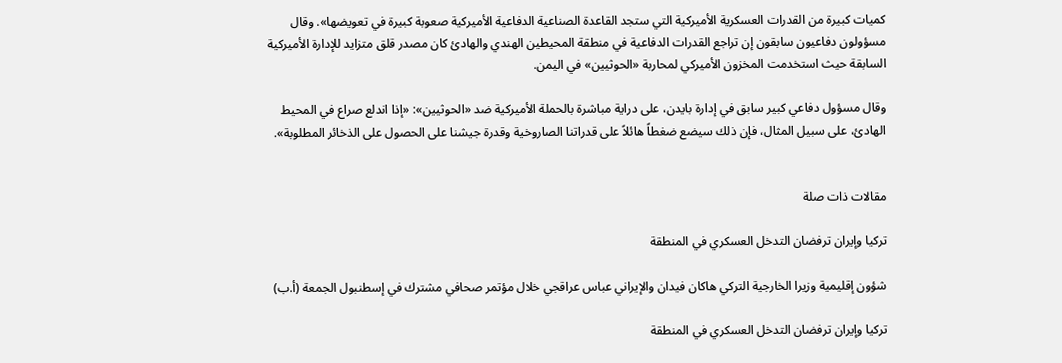كميات كبيرة من القدرات العسكرية الأميركية التي ستجد القاعدة الصناعية الدفاعية الأميركية صعوبة كبيرة في تعويضها». وقال مسؤولون دفاعيون سابقون إن تراجع القدرات الدفاعية في منطقة المحيطين الهندي والهادئ كان مصدر قلق متزايد للإدارة الأميركية السابقة حيث استخدمت المخزون الأميركي لمحاربة «الحوثيين» في اليمن.

وقال مسؤول دفاعي كبير سابق في إدارة بايدن، على دراية مباشرة بالحملة الأميركية ضد «الحوثيين»: «إذا اندلع صراع في المحيط الهادئ، على سبيل المثال، فإن ذلك سيضع ضغطاً هائلاً على قدراتنا الصاروخية وقدرة جيشنا على الحصول على الذخائر المطلوبة».


مقالات ذات صلة

تركيا وإيران ترفضان التدخل العسكري في المنطقة

شؤون إقليمية وزيرا الخارجية التركي هاكان فيدان والإيراني عباس عراقجي خلال مؤتمر صحافي مشترك في إسطنبول الجمعة (أ.ب)

تركيا وإيران ترفضان التدخل العسكري في المنطقة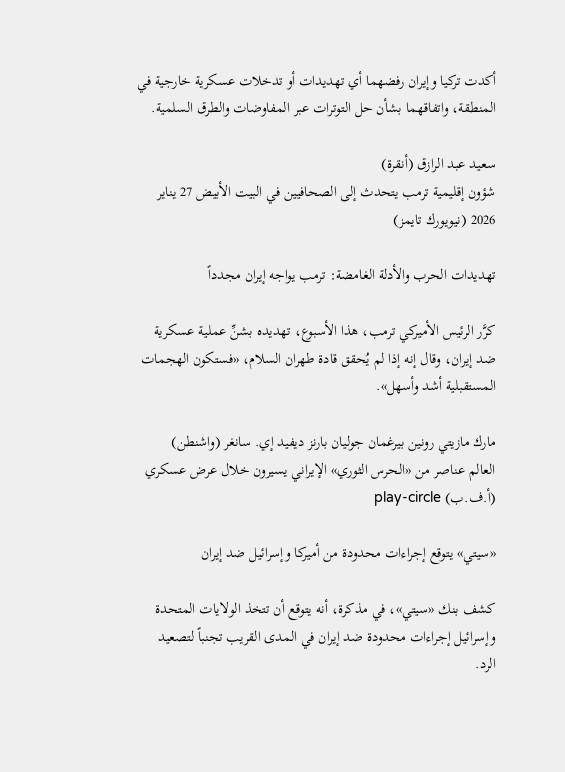أكدت تركيا وإيران رفضهما أي تهديدات أو تدخلات عسكرية خارجية في المنطقة، واتفاقهما بشأن حل التوترات عبر المفاوضات والطرق السلمية.

سعيد عبد الرازق (أنقرة)
شؤون إقليمية ترمب يتحدث إلى الصحافيين في البيت الأبيض 27 يناير 2026 (نيويورك تايمز)

تهديدات الحرب والأدلة الغامضة: ترمب يواجه إيران مجدداً

كرَّر الرئيس الأميركي ترمب، هذا الأسبوع، تهديده بشنِّ عملية عسكرية ضد إيران، وقال إنه إذا لم يُحقق قادة طهران السلام، «فستكون الهجمات المستقبلية أشد وأسهل».

مارك مازيتي رونين بيرغمان جوليان بارنز ديفيد إي. سانغر (واشنطن)
العالم عناصر من «الحرس الثوري» الإيراني يسيرون خلال عرض عسكري (أ.ف.ب) play-circle

«سيتي» يتوقع إجراءات محدودة من أميركا وإسرائيل ضد إيران

كشف بنك «سيتي»، في مذكرة، أنه يتوقع أن تتخذ الولايات المتحدة وإسرائيل إجراءات محدودة ضد إيران في المدى القريب تجنباً لتصعيد الرد.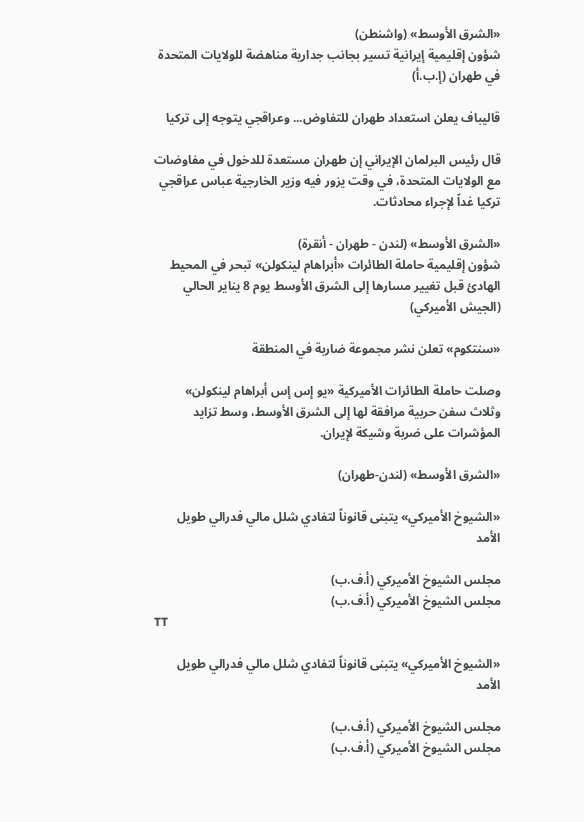«الشرق الأوسط» (واشنطن)
شؤون إقليمية إيرانية تسير بجانب جدارية مناهضة للولايات المتحدة في طهران (إ.ب.أ)

قاليباف يعلن استعداد طهران للتفاوض... وعراقجي يتوجه إلى تركيا

قال رئيس البرلمان الإيراني إن طهران مستعدة للدخول في مفاوضات مع الولايات المتحدة، في وقت يزور فيه وزير الخارجية عباس عراقجي تركيا غداً لإجراء محادثات.

«الشرق الأوسط» (لندن - طهران - أنقرة)
شؤون إقليمية حاملة الطائرات «أبراهام لينكولن» تبحر في المحيط الهادئ قبل تغيير مسارها إلى الشرق الأوسط يوم 8 يناير الحالي (الجيش الأميركي)

«سنتكوم» تعلن نشر مجموعة ضاربة في المنطقة

وصلت حاملة الطائرات الأميركية «يو إس إس أبراهام لينكولن» وثلاث سفن حربية مرافقة لها إلى الشرق الأوسط، وسط تزايد المؤشرات على ضربة وشيكة لإيران.

«الشرق الأوسط» (لندن-طهران)

«الشيوخ الأميركي» يتبنى قانوناً لتفادي شلل مالي فدرالي طويل الأمد

مجلس الشيوخ الأميركي (أ.ف.ب)
مجلس الشيوخ الأميركي (أ.ف.ب)
TT

«الشيوخ الأميركي» يتبنى قانوناً لتفادي شلل مالي فدرالي طويل الأمد

مجلس الشيوخ الأميركي (أ.ف.ب)
مجلس الشيوخ الأميركي (أ.ف.ب)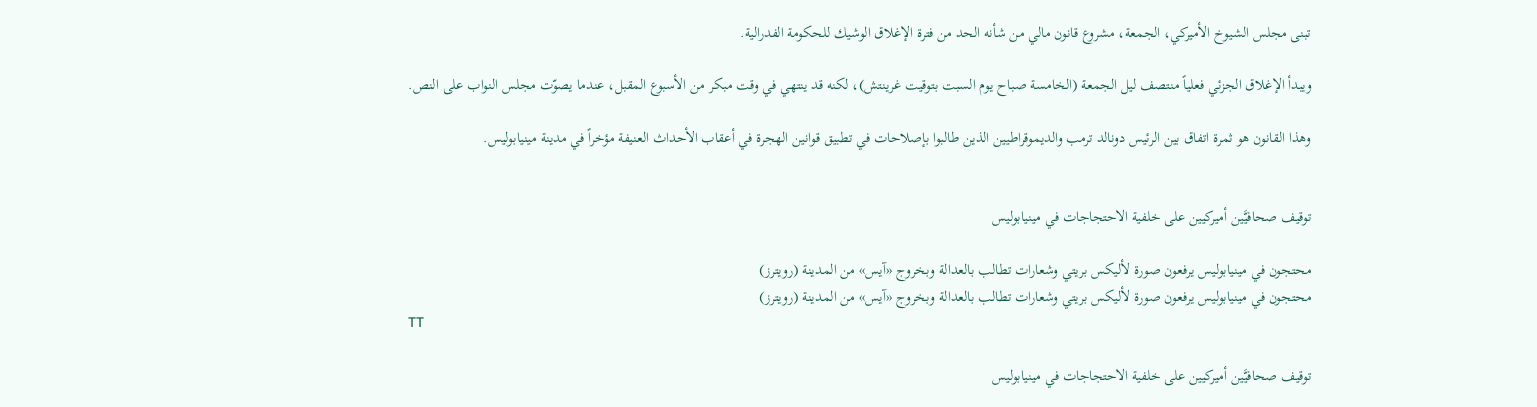تبنى مجلس الشيوخ الأميركي، الجمعة، مشروع قانون مالي من شأنه الحد من فترة الإغلاق الوشيك للحكومة الفدرالية.

ويبدأ الإغلاق الجزئي فعلياً منتصف ليل الجمعة (الخامسة صباح يوم السبت بتوقيت غرينتش)، لكنه قد ينتهي في وقت مبكر من الأسبوع المقبل، عندما يصوّت مجلس النواب على النص.

وهذا القانون هو ثمرة اتفاق بين الرئيس دونالد ترمب والديموقراطيين الذين طالبوا بإصلاحات في تطبيق قوانين الهجرة في أعقاب الأحداث العنيفة مؤخراً في مدينة مينيابوليس.


توقيف صحافيَّين أميركيين على خلفية الاحتجاجات في مينيابوليس

محتجون في مينيابوليس يرفعون صورة لأليكس بريتي وشعارات تطالب بالعدالة وبخروج «آيس» من المدينة (رويترز)
محتجون في مينيابوليس يرفعون صورة لأليكس بريتي وشعارات تطالب بالعدالة وبخروج «آيس» من المدينة (رويترز)
TT

توقيف صحافيَّين أميركيين على خلفية الاحتجاجات في مينيابوليس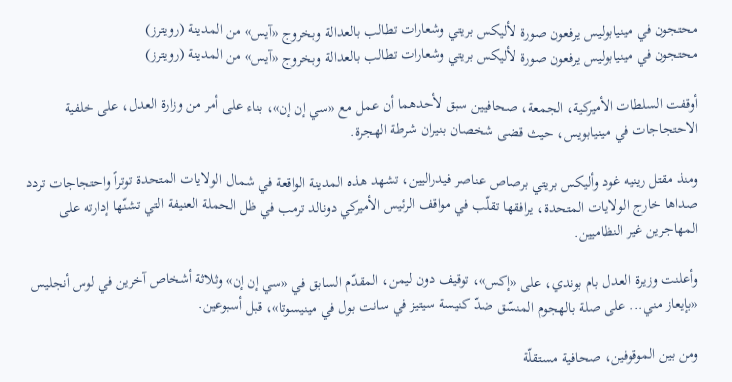محتجون في مينيابوليس يرفعون صورة لأليكس بريتي وشعارات تطالب بالعدالة وبخروج «آيس» من المدينة (رويترز)
محتجون في مينيابوليس يرفعون صورة لأليكس بريتي وشعارات تطالب بالعدالة وبخروج «آيس» من المدينة (رويترز)

أوقفت السلطات الأميركية، الجمعة، صحافيين سبق لأحدهما أن عمل مع «سي إن إن»، بناء على أمر من وزارة العدل، على خلفية الاحتجاجات في مينيابويس، حيث قضى شخصان بنيران شرطة الهجرة.

ومنذ مقتل رينيه غود وأليكس بريتي برصاص عناصر فيدراليين، تشهد هذه المدينة الواقعة في شمال الولايات المتحدة توتراً واحتجاجات تردد صداها خارج الولايات المتحدة، يرافقها تقلّب في مواقف الرئيس الأميركي دونالد ترمب في ظل الحملة العنيفة التي تشنّها إدارته على المهاجرين غير النظاميين.

وأعلنت وزيرة العدل بام بوندي، على «إكس»، توقيف دون ليمن، المقدّم السابق في «سي إن إن» وثلاثة أشخاص آخرين في لوس أنجليس «بإيعاز مني... على صلة بالهجوم المنسّق ضدّ كنيسة سيتيز في سانت بول في مينيسوتا»، قبل أسبوعين.

ومن بين الموقوفين، صحافية مستقلّة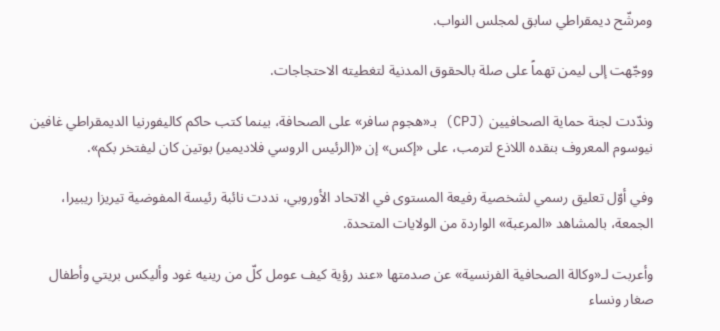ومرشّح ديمقراطي سابق لمجلس النواب.

ووجّهت إلى ليمن تهماً على صلة بالحقوق المدنية لتغطيته الاحتجاجات.

وندّدت لجنة حماية الصحافيين (CPJ) بـ«هجوم سافر» على الصحافة، بينما كتب حاكم كاليفورنيا الديمقراطي غافين نيوسوم المعروف بنقده اللاذع لترمب، على «إكس» إن «(الرئيس الروسي فلاديمير) بوتين كان ليفتخر بكم».

وفي أوّل تعليق رسمي لشخصية رفيعة المستوى في الاتحاد الأوروبي، نددت نائبة رئيسة المفوضية تيريزا ريبيرا، الجمعة، بالمشاهد «المرعبة» الواردة من الولايات المتحدة.

وأعربت لـ«وكالة الصحافية الفرنسية» عن صدمتها «عند رؤية كيف عومل كلّ من رينيه غود وأليكس بريتي وأطفال صغار ونساء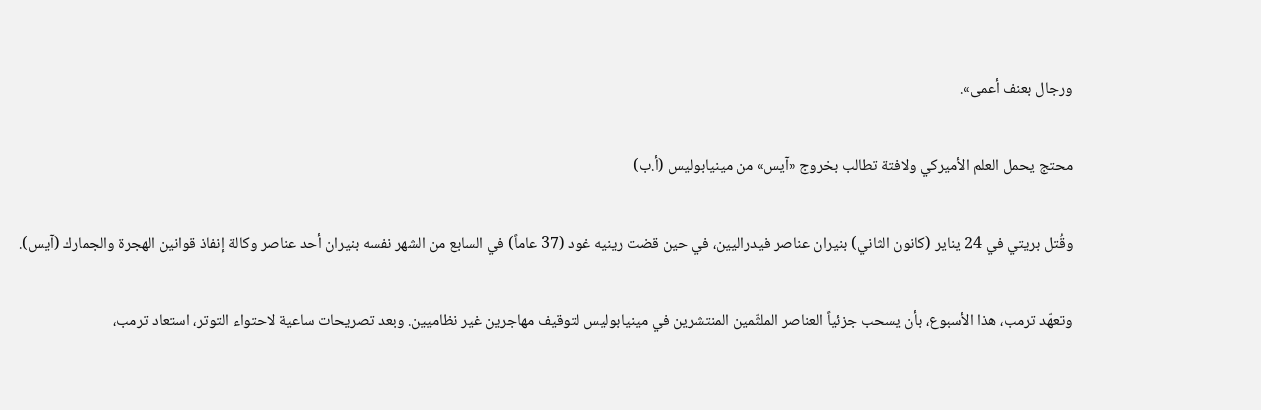ورجال بعنف أعمى».

محتج يحمل العلم الأميركي ولافتة تطالب بخروج «آيس» من مينيابوليس (أ.ب)

وقُتل بريتي في 24 يناير (كانون الثاني) بنيران عناصر فيدراليين، في حين قضت رينيه غود (37 عاماً) في السابع من الشهر نفسه بنيران أحد عناصر وكالة إنفاذ قوانين الهجرة والجمارك (آيس).

وتعهّد ترمب، هذا الأسبوع، بأن يسحب جزئياً العناصر الملثّمين المنتشرين في مينيابوليس لتوقيف مهاجرين غير نظاميين. وبعد تصريحات ساعية لاحتواء التوتر، استعاد ترمب،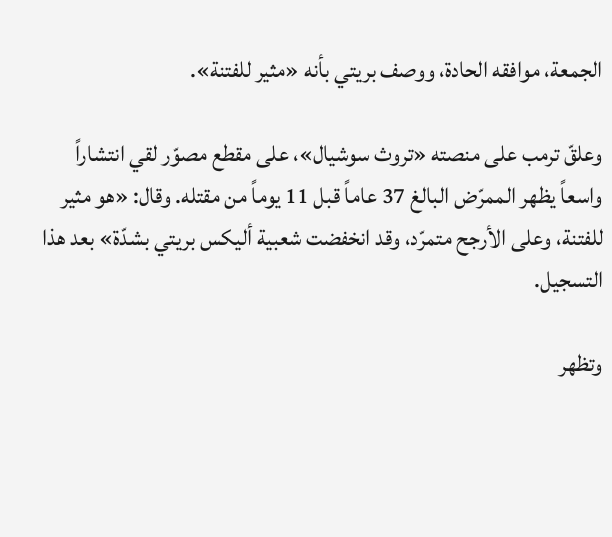الجمعة، موافقه الحادة، ووصف بريتي بأنه «مثير للفتنة».

وعلقّ ترمب على منصته «تروث سوشيال»، على مقطع مصوّر لقي انتشاراً واسعاً يظهر الممرّض البالغ 37 عاماً قبل 11 يوماً من مقتله. وقال: «هو مثير للفتنة، وعلى الأرجح متمرّد، وقد انخفضت شعبية أليكس بريتي بشدّة» بعد هذا التسجيل.

وتظهر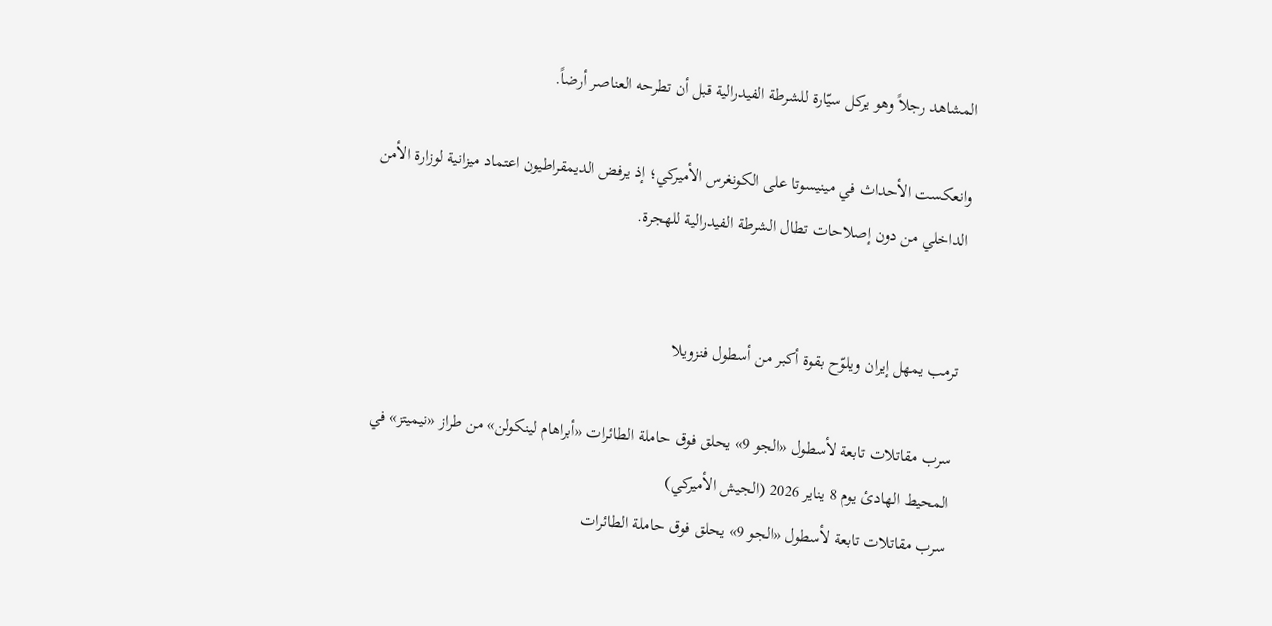المشاهد رجلاً وهو يركل سيّارة للشرطة الفيدرالية قبل أن تطرحه العناصر أرضاً.

وانعكست الأحداث في مينيسوتا على الكونغرس الأميركي؛ إذ يرفض الديمقراطيون اعتماد ميزانية لوزارة الأمن الداخلي من دون إصلاحات تطال الشرطة الفيدرالية للهجرة.


ترمب يمهل إيران ويلوّح بقوة أكبر من أسطول فنزويلا

سرب مقاتلات تابعة لأسطول «الجو 9» يحلق فوق حاملة الطائرات «أبراهام لينكولن» من طراز «نيميتز» في المحيط الهادئ يوم 8 يناير 2026 (الجيش الأميركي)
سرب مقاتلات تابعة لأسطول «الجو 9» يحلق فوق حاملة الطائرات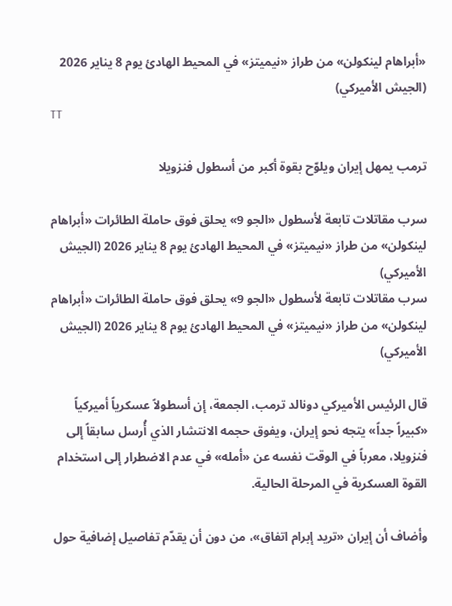«أبراهام لينكولن» من طراز «نيميتز» في المحيط الهادئ يوم 8 يناير 2026 (الجيش الأميركي)
TT

ترمب يمهل إيران ويلوّح بقوة أكبر من أسطول فنزويلا

سرب مقاتلات تابعة لأسطول «الجو 9» يحلق فوق حاملة الطائرات «أبراهام لينكولن» من طراز «نيميتز» في المحيط الهادئ يوم 8 يناير 2026 (الجيش الأميركي)
سرب مقاتلات تابعة لأسطول «الجو 9» يحلق فوق حاملة الطائرات «أبراهام لينكولن» من طراز «نيميتز» في المحيط الهادئ يوم 8 يناير 2026 (الجيش الأميركي)

قال الرئيس الأميركي دونالد ترمب، الجمعة، إن أسطولاً عسكرياً أميركياً «كبيراً جداً» يتجه نحو إيران، ويفوق حجمه الانتشار الذي أُرسل سابقاً إلى فنزويلا، معرباً في الوقت نفسه عن «أمله» في عدم الاضطرار إلى استخدام القوة العسكرية في المرحلة الحالية.

وأضاف أن إيران «تريد إبرام اتفاق»، من دون أن يقدّم تفاصيل إضافية حول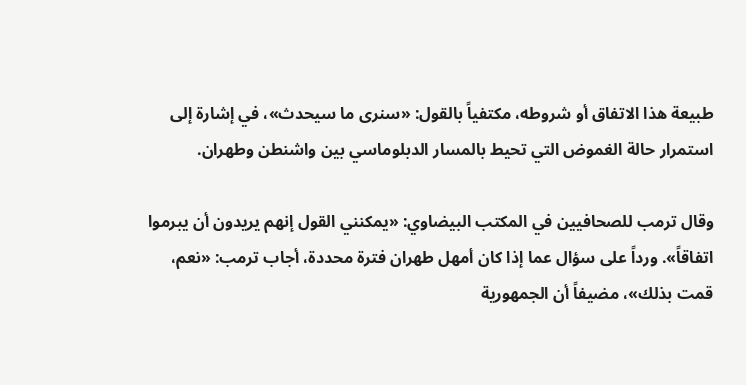طبيعة هذا الاتفاق أو شروطه، مكتفياً بالقول: «سنرى ما سيحدث»، في إشارة إلى استمرار حالة الغموض التي تحيط بالمسار الدبلوماسي بين واشنطن وطهران.

وقال ترمب للصحافيين في المكتب البيضاوي: «يمكنني القول إنهم يريدون أن يبرموا اتفاقاً». ورداً على سؤال عما إذا كان أمهل طهران فترة محددة، أجاب ترمب: «نعم، قمت بذلك»، مضيفاً أن الجمهورية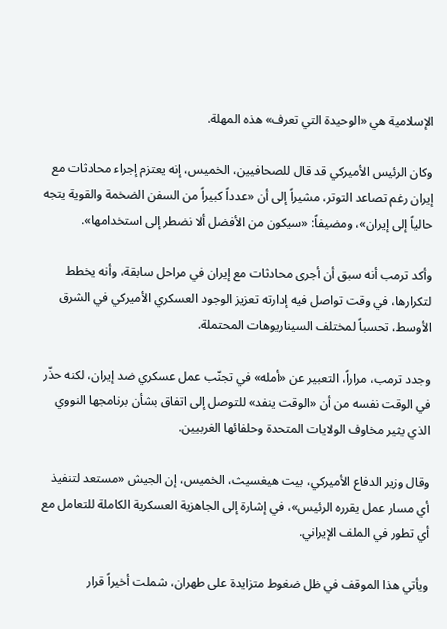الإسلامية هي «الوحيدة التي تعرف» هذه المهلة.

وكان الرئيس الأميركي قد قال للصحافيين، الخميس، إنه يعتزم إجراء محادثات مع إيران رغم تصاعد التوتر، مشيراً إلى أن «عدداً كبيراً من السفن الضخمة والقوية يتجه حالياً إلى إيران»، ومضيفاً: «سيكون من الأفضل ألا نضطر إلى استخدامها».

وأكد ترمب أنه سبق أن أجرى محادثات مع إيران في مراحل سابقة، وأنه يخطط لتكرارها، في وقت تواصل فيه إدارته تعزيز الوجود العسكري الأميركي في الشرق الأوسط، تحسباً لمختلف السيناريوهات المحتملة.

وجدد ترمب، مراراً، التعبير عن «أمله» في تجنّب عمل عسكري ضد إيران، لكنه حذّر في الوقت نفسه من أن «الوقت ينفد» للتوصل إلى اتفاق بشأن برنامجها النووي الذي يثير مخاوف الولايات المتحدة وحلفائها الغربيين.

وقال وزير الدفاع الأميركي، بيت هيغسيث، الخميس، إن الجيش «مستعد لتنفيذ أي مسار عمل يقرره الرئيس»، في إشارة إلى الجاهزية العسكرية الكاملة للتعامل مع أي تطور في الملف الإيراني.

ويأتي هذا الموقف في ظل ضغوط متزايدة على طهران، شملت أخيراً قرار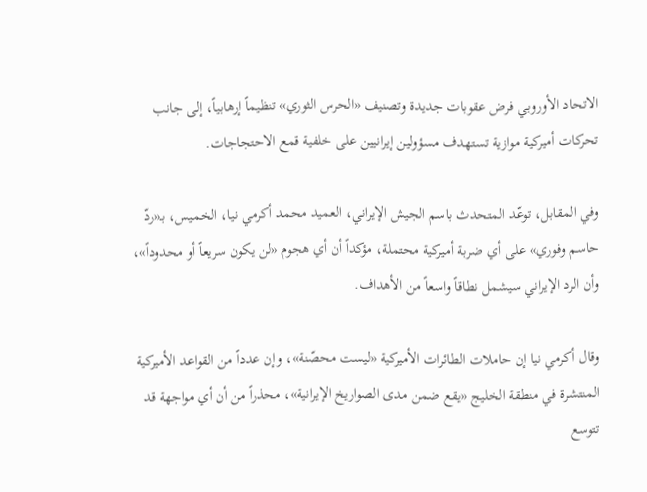الاتحاد الأوروبي فرض عقوبات جديدة وتصنيف «الحرس الثوري» تنظيماً إرهابياً، إلى جانب تحركات أميركية موازية تستهدف مسؤولين إيرانيين على خلفية قمع الاحتجاجات.

وفي المقابل، توعّد المتحدث باسم الجيش الإيراني، العميد محمد أكرمي نيا، الخميس، بـ«ردّ حاسم وفوري» على أي ضربة أميركية محتملة، مؤكداً أن أي هجوم «لن يكون سريعاً أو محدوداً»، وأن الرد الإيراني سيشمل نطاقاً واسعاً من الأهداف.

وقال أكرمي نيا إن حاملات الطائرات الأميركية «ليست محصّنة»، وإن عدداً من القواعد الأميركية المنتشرة في منطقة الخليج «يقع ضمن مدى الصواريخ الإيرانية»، محذراً من أن أي مواجهة قد تتوسع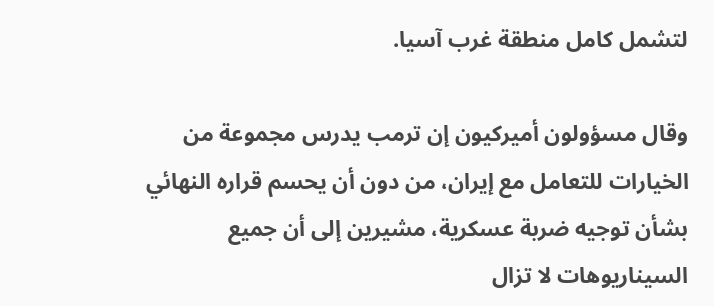لتشمل كامل منطقة غرب آسيا.

وقال مسؤولون أميركيون إن ترمب يدرس مجموعة من الخيارات للتعامل مع إيران، من دون أن يحسم قراره النهائي بشأن توجيه ضربة عسكرية، مشيرين إلى أن جميع السيناريوهات لا تزال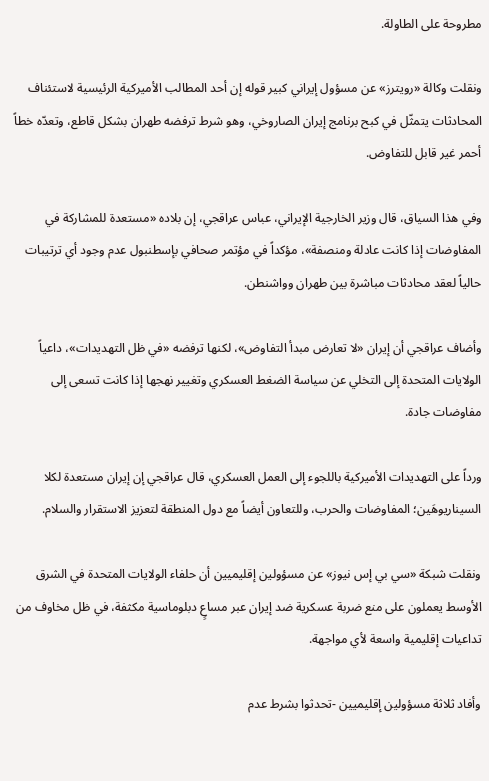مطروحة على الطاولة.

ونقلت وكالة «رويترز» عن مسؤول إيراني كبير قوله إن أحد المطالب الأميركية الرئيسية لاستئناف المحادثات يتمثّل في كبح برنامج إيران الصاروخي، وهو شرط ترفضه طهران بشكل قاطع، وتعدّه خطاً أحمر غير قابل للتفاوض.

وفي هذا السياق، قال وزير الخارجية الإيراني، عباس عراقجي، إن بلاده «مستعدة للمشاركة في المفاوضات إذا كانت عادلة ومنصفة»، مؤكداً في مؤتمر صحافي بإسطنبول عدم وجود أي ترتيبات حالياً لعقد محادثات مباشرة بين طهران وواشنطن.

وأضاف عراقجي أن إيران «لا تعارض مبدأ التفاوض»، لكنها ترفضه «في ظل التهديدات»، داعياً الولايات المتحدة إلى التخلي عن سياسة الضغط العسكري وتغيير نهجها إذا كانت تسعى إلى مفاوضات جادة.

ورداً على التهديدات الأميركية باللجوء إلى العمل العسكري، قال عراقجي إن إيران مستعدة لكلا السيناريوهَين؛ المفاوضات والحرب، وللتعاون أيضاً مع دول المنطقة لتعزيز الاستقرار والسلام.

ونقلت شبكة «سي بي إس نيوز» عن مسؤولين إقليميين أن حلفاء الولايات المتحدة في الشرق الأوسط يعملون على منع ضربة عسكرية ضد إيران عبر مساعٍ دبلوماسية مكثفة، في ظل مخاوف من تداعيات إقليمية واسعة لأي مواجهة.

وأفاد ثلاثة مسؤولين إقليميين -تحدثوا بشرط عدم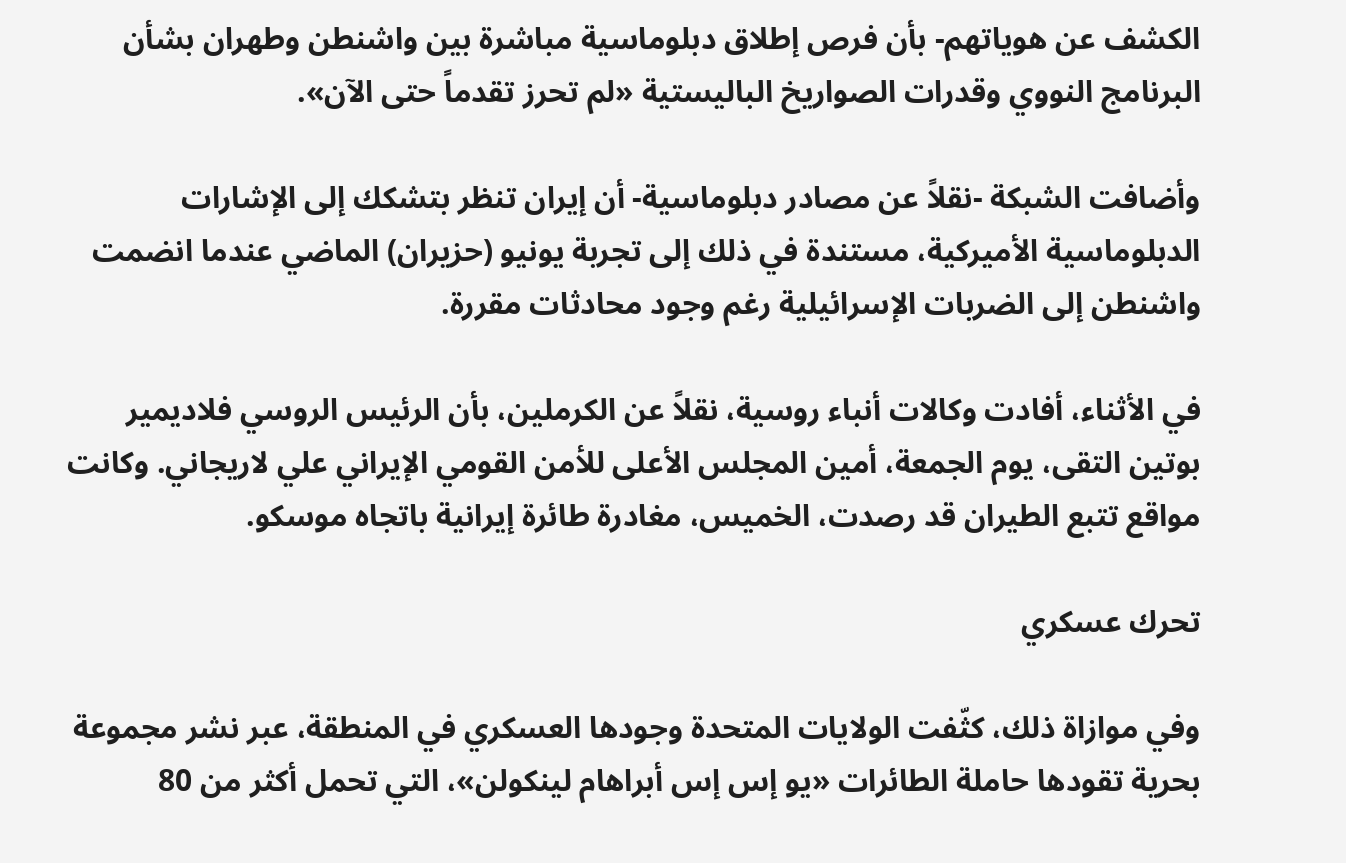الكشف عن هوياتهم- بأن فرص إطلاق دبلوماسية مباشرة بين واشنطن وطهران بشأن البرنامج النووي وقدرات الصواريخ الباليستية «لم تحرز تقدماً حتى الآن».

وأضافت الشبكة -نقلاً عن مصادر دبلوماسية- أن إيران تنظر بتشكك إلى الإشارات الدبلوماسية الأميركية، مستندة في ذلك إلى تجربة يونيو (حزيران) الماضي عندما انضمت واشنطن إلى الضربات الإسرائيلية رغم وجود محادثات مقررة.

في الأثناء، أفادت وكالات ‌أنباء ‌روسية، نقلاً ‌عن الكرملين، بأن ‌الرئيس الروسي فلاديمير بوتين ‌التقى، يوم الجمعة، أمين المجلس الأعلى للأمن القومي الإيراني علي لاريجاني. وكانت مواقع تتبع الطيران قد رصدت، الخميس، مغادرة طائرة إيرانية باتجاه موسكو.

تحرك عسكري

وفي موازاة ذلك، كثّفت الولايات المتحدة وجودها العسكري في المنطقة، عبر نشر مجموعة بحرية تقودها حاملة الطائرات «يو إس إس أبراهام لينكولن»، التي تحمل أكثر من 80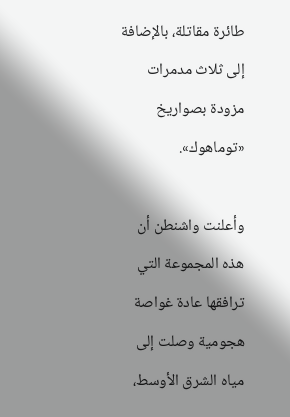طائرة مقاتلة، بالإضافة إلى ثلاث مدمرات مزودة بصواريخ «توماهوك».

وأعلنت واشنطن أن هذه المجموعة التي ترافقها عادة غواصة هجومية وصلت إلى مياه الشرق الأوسط،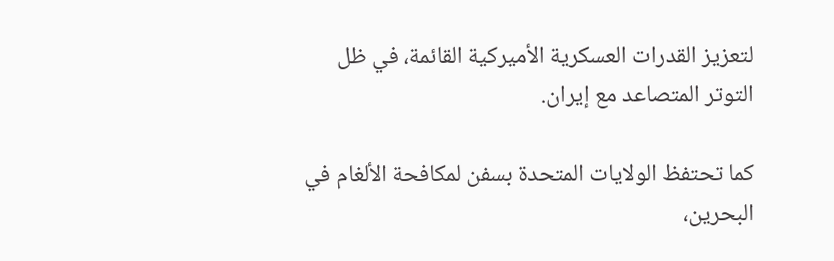لتعزيز القدرات العسكرية الأميركية القائمة، في ظل التوتر المتصاعد مع إيران.

كما تحتفظ الولايات المتحدة بسفن لمكافحة الألغام في البحرين،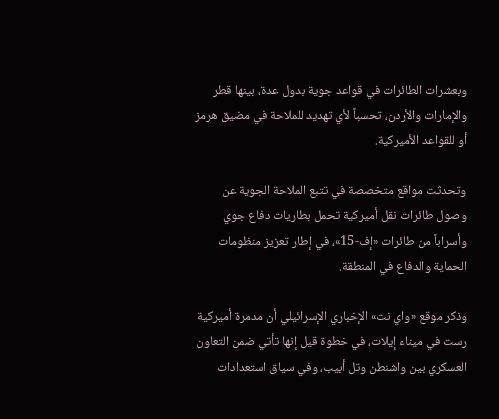وبعشرات الطائرات في قواعد جوية بدول عدة، بينها قطر والإمارات والأردن، تحسباً لأي تهديد للملاحة في مضيق هرمز أو للقواعد الأميركية.

وتحدثت مواقع متخصصة في تتبع الملاحة الجوية عن وصول طائرات نقل أميركية تحمل بطاريات دفاع جوي وأسراباً من طائرات «إف-15»، في إطار تعزيز منظومات الحماية والدفاع في المنطقة.

وذكر موقع «واي نت» الإخباري الإسرائيلي أن مدمرة أميركية رست في ميناء إيلات، في خطوة قيل إنها تأتي ضمن التعاون العسكري بين واشنطن وتل أبيب، وفي سياق استعدادات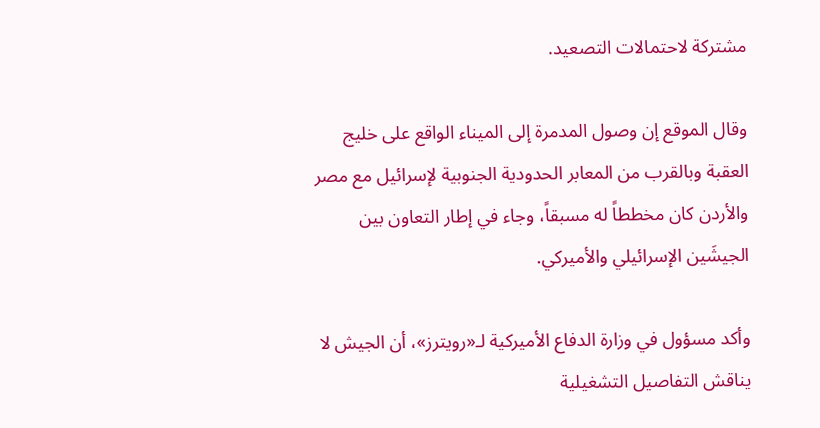مشتركة لاحتمالات التصعيد.

وقال الموقع إن وصول المدمرة إلى الميناء الواقع على خليج العقبة وبالقرب من المعابر الحدودية الجنوبية لإسرائيل مع مصر والأردن كان مخططاً له مسبقاً، وجاء في إطار التعاون بين الجيشَين الإسرائيلي والأميركي.

وأكد مسؤول في وزارة الدفاع الأميركية لـ«رويترز»، أن الجيش لا يناقش التفاصيل التشغيلية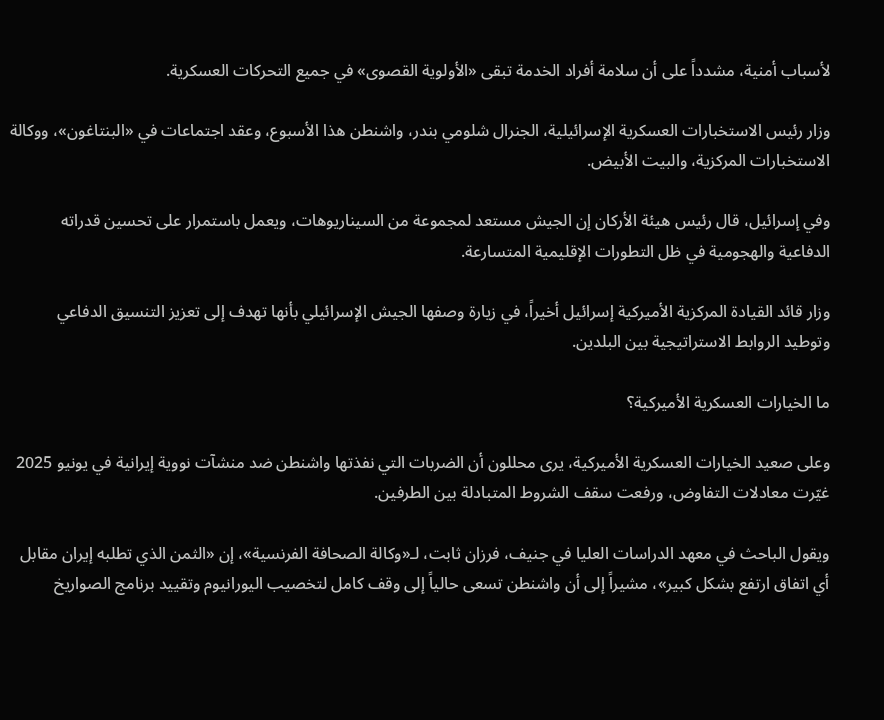لأسباب أمنية، مشدداً على أن سلامة أفراد الخدمة تبقى «الأولوية القصوى» في جميع التحركات العسكرية.

وزار رئيس الاستخبارات العسكرية الإسرائيلية، الجنرال شلومي بندر، واشنطن هذا الأسبوع، وعقد اجتماعات في «البنتاغون»، ووكالة الاستخبارات المركزية، والبيت الأبيض.

وفي إسرائيل، قال رئيس هيئة الأركان إن الجيش مستعد لمجموعة من السيناريوهات، ويعمل باستمرار على تحسين قدراته الدفاعية والهجومية في ظل التطورات الإقليمية المتسارعة.

وزار قائد القيادة المركزية الأميركية إسرائيل أخيراً، في زيارة وصفها الجيش الإسرائيلي بأنها تهدف إلى تعزيز التنسيق الدفاعي وتوطيد الروابط الاستراتيجية بين البلدين.

ما الخيارات العسكرية الأميركية؟

وعلى صعيد الخيارات العسكرية الأميركية، يرى محللون أن الضربات التي نفذتها واشنطن ضد منشآت نووية إيرانية في يونيو 2025 غيّرت معادلات التفاوض، ورفعت سقف الشروط المتبادلة بين الطرفين.

ويقول الباحث في معهد الدراسات العليا في جنيف، فرزان ثابت، لـ«وكالة الصحافة الفرنسية»، إن «الثمن الذي تطلبه إيران مقابل أي اتفاق ارتفع بشكل كبير»، مشيراً إلى أن واشنطن تسعى حالياً إلى وقف كامل لتخصيب اليورانيوم وتقييد برنامج الصواريخ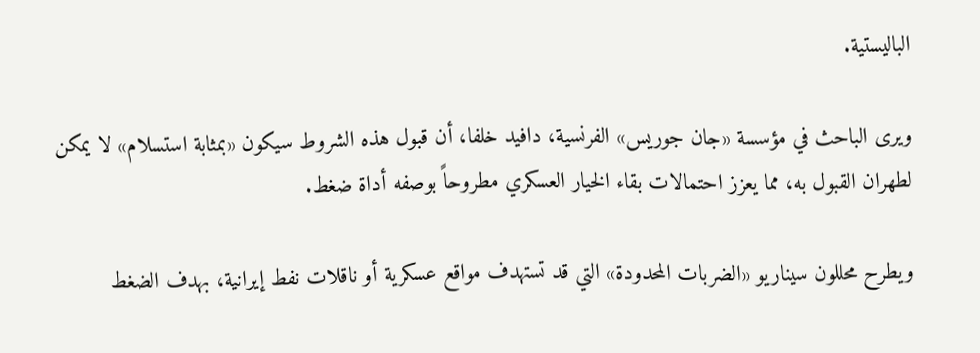الباليستية.

ويرى الباحث في مؤسسة «جان جوريس» الفرنسية، دافيد خلفا، أن قبول هذه الشروط سيكون «بمثابة استسلام» لا يمكن لطهران القبول به، مما يعزز احتمالات بقاء الخيار العسكري مطروحاً بوصفه أداة ضغط.

ويطرح محللون سيناريو «الضربات المحدودة» التي قد تستهدف مواقع عسكرية أو ناقلات نفط إيرانية، بهدف الضغط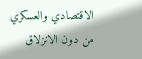الاقتصادي والعسكري من دون الانزلاق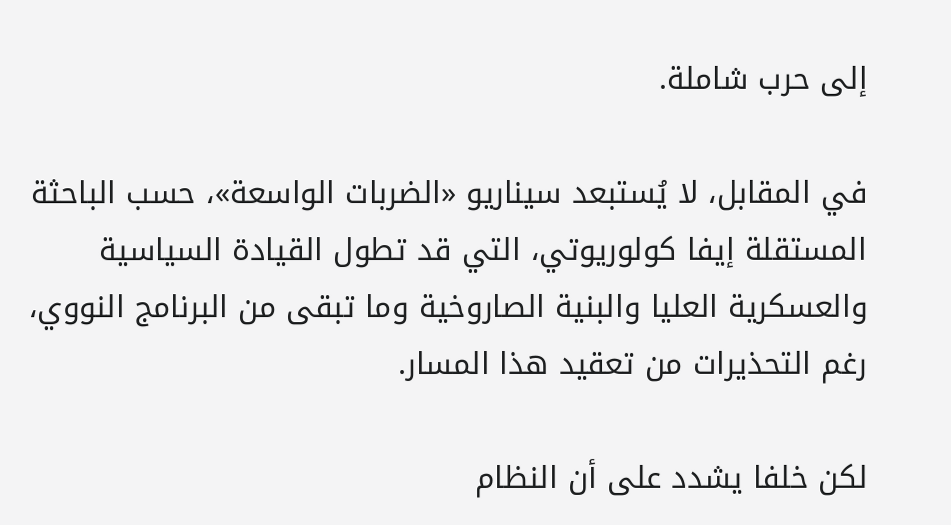إلى حرب شاملة.

في المقابل، لا يُستبعد سيناريو «الضربات الواسعة»، حسب الباحثة المستقلة إيفا كولوريوتي، التي قد تطول القيادة السياسية والعسكرية العليا والبنية الصاروخية وما تبقى من البرنامج النووي، رغم التحذيرات من تعقيد هذا المسار.

لكن خلفا يشدد على أن النظام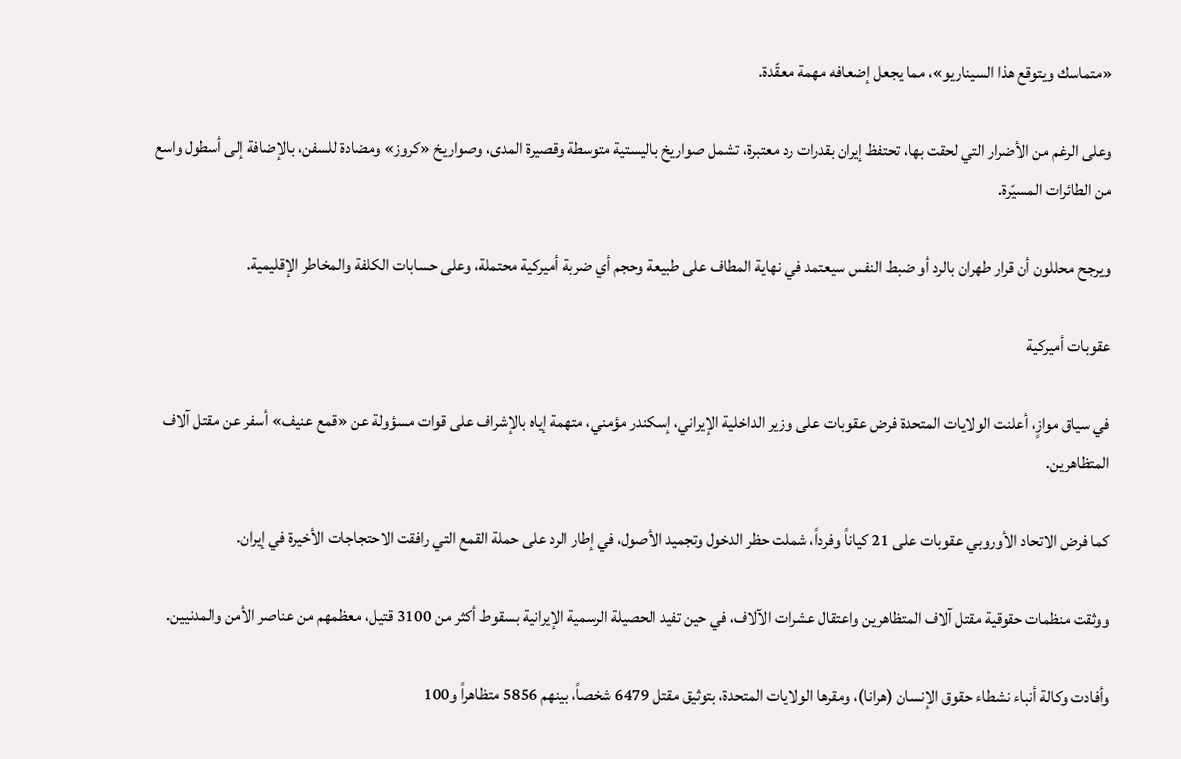«متماسك ويتوقع هذا السيناريو»، مما يجعل إضعافه مهمة معقّدة.

وعلى الرغم من الأضرار التي لحقت بها، تحتفظ إيران بقدرات رد معتبرة، تشمل صواريخ باليستية متوسطة وقصيرة المدى، وصواريخ «كروز» ومضادة للسفن، بالإضافة إلى أسطول واسع من الطائرات المسيّرة.

ويرجح محللون أن قرار طهران بالرد أو ضبط النفس سيعتمد في نهاية المطاف على طبيعة وحجم أي ضربة أميركية محتملة، وعلى حسابات الكلفة والمخاطر الإقليمية.

عقوبات أميركية

في سياق موازٍ، أعلنت الولايات المتحدة فرض عقوبات على وزير الداخلية الإيراني، إسكندر مؤمني، متهمة إياه بالإشراف على قوات مسؤولة عن «قمع عنيف» أسفر عن مقتل آلاف المتظاهرين.

كما فرض الاتحاد الأوروبي عقوبات على 21 كياناً وفرداً، شملت حظر الدخول وتجميد الأصول، في إطار الرد على حملة القمع التي رافقت الاحتجاجات الأخيرة في إيران.

ووثقت منظمات حقوقية مقتل آلاف المتظاهرين واعتقال عشرات الآلاف، في حين تفيد الحصيلة الرسمية الإيرانية بسقوط أكثر من 3100 قتيل، معظمهم من عناصر الأمن والمدنيين.

وأفادت وكالة أنباء نشطاء حقوق الإنسان (هرانا)، ومقرها الولايات المتحدة، بتوثيق مقتل 6479 شخصاً، بينهم 5856 متظاهراً و100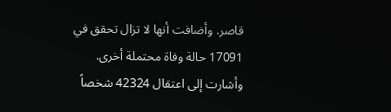قاصر. وأضافت أنها لا تزال تحقق في 17091 حالة وفاة محتملة أخرى. وأشارت إلى اعتقال 42324 شخصاً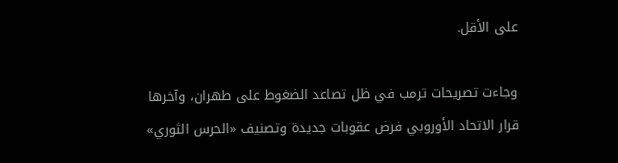على الأقل.

وجاءت تصريحات ترمب في ظل تصاعد الضغوط على طهران، وآخرها قرار الاتحاد الأوروبي فرض عقوبات جديدة وتصنيف «الحرس الثوري»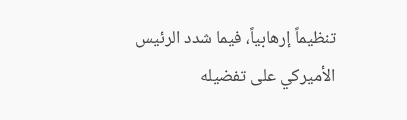تنظيماً إرهابياً، فيما شدد الرئيس الأميركي على تفضيله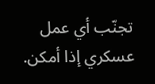تجنّب أي عمل عسكري إذا أمكن.